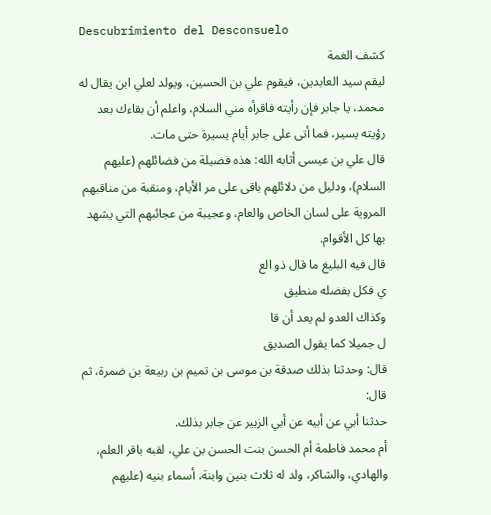Descubrimiento del Desconsuelo
كشف الغمة
ليقم سيد العابدين، فيقوم علي بن الحسين، ويولد لعلي ابن يقال له محمد، يا جابر فإن رأيته فاقرأه مني السلام، واعلم أن بقاءك بعد رؤيته يسير، فما أتى على جابر أيام يسيرة حتى مات.
قال علي بن عيسى أثابه الله: هذه فضيلة من فضائلهم (عليهم السلام)، ودليل من دلائلهم باقى على مر الأيام، ومنقبة من مناقبهم المروية على لسان الخاص والعام، وعجيبة من عجائبهم التي يشهد بها كل الأقوام.
قال فيه البليغ ما قال ذو الع
ي فكل بفضله منطيق
وكذاك العدو لم يعد أن قا
ل جميلا كما يقول الصديق
قال: وحدثنا بذلك صدقة بن موسى بن تميم بن ربيعة بن ضمرة، ثم قال:
حدثنا أبي عن أبيه عن أبي الزبير عن جابر بذلك.
أم محمد فاطمة أم الحسن بنت الحسن بن علي، لقبه باقر العلم، والهادي، والشاكر، ولد له ثلاث بنين وابنة، أسماء بنيه (عليهم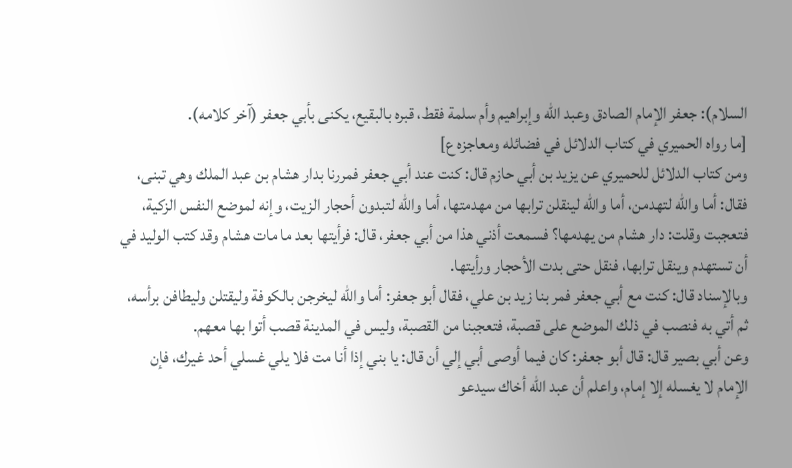السلام): جعفر الإمام الصادق وعبد الله وإبراهيم وأم سلمة فقط، قبره بالبقيع، يكنى بأبي جعفر (آخر كلامه).
[ما رواه الحميري في كتاب الدلائل في فضائله ومعاجزه ع]
ومن كتاب الدلائل للحميري عن يزيد بن أبي حازم قال: كنت عند أبي جعفر فمررنا بدار هشام بن عبد الملك وهي تبنى، فقال: أما والله لتهدمن، أما والله لينقلن ترابها من مهدمتها، أما والله لتبدون أحجار الزيت، وإنه لموضع النفس الزكية، فتعجبت وقلت: دار هشام من يهدمها؟ فسمعت أذني هذا من أبي جعفر، قال: فرأيتها بعد ما مات هشام وقد كتب الوليد في أن تستهدم وينقل ترابها، فنقل حتى بدت الأحجار ورأيتها.
وبالإسناد قال: كنت مع أبي جعفر فمر بنا زيد بن علي، فقال أبو جعفر: أما والله ليخرجن بالكوفة وليقتلن وليطافن برأسه، ثم أتي به فنصب في ذلك الموضع على قصبة، فتعجبنا من القصبة، وليس في المدينة قصب أتوا بها معهم.
وعن أبي بصير قال: قال أبو جعفر: كان فيما أوصى أبي إلي أن قال: يا بني إذا أنا مت فلا يلي غسلي أحد غيرك، فإن الإمام لا يغسله إلا إمام، واعلم أن عبد الله أخاك سيدعو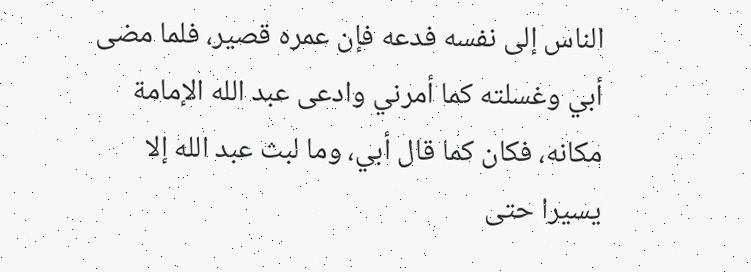الناس إلى نفسه فدعه فإن عمره قصير، فلما مضى أبي وغسلته كما أمرني وادعى عبد الله الإمامة مكانه، فكان كما قال أبي، وما لبث عبد الله إلا يسيرا حتى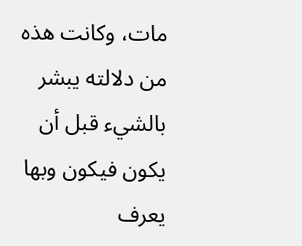مات، وكانت هذه من دلالته يبشر بالشيء قبل أن يكون فيكون وبها يعرف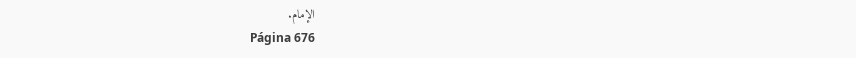الإمام.
Página 676